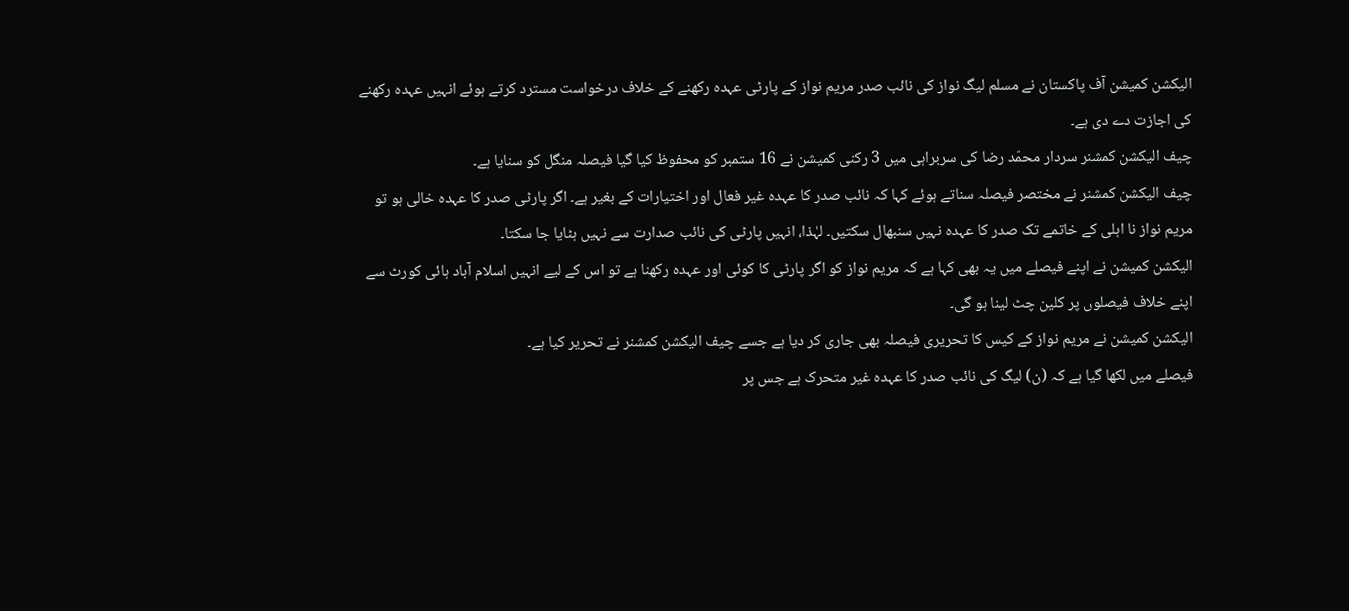الیکشن کمیشن آف پاکستان نے مسلم لیگ نواز کی نائب صدر مریم نواز کے پارٹی عہدہ رکھنے کے خلاف درخواست مسترد کرتے ہوئے انہیں عہدہ رکھنے کی اجازت دے دی ہے۔
چیف الیکشن کمشنر سردار محمّد رضا کی سربراہی میں 3 رکنی کمیشن نے 16 ستمبر کو محفوظ کیا گیا فیصلہ منگل کو سنایا ہے۔
چیف الیکشن کمشنر نے مختصر فیصلہ سناتے ہوئے کہا کہ نائب صدر کا عہدہ غیر فعال اور اختیارات کے بغیر ہے۔ اگر پارٹی صدر کا عہدہ خالی ہو تو مریم نواز نا اہلی کے خاتمے تک صدر کا عہدہ نہیں سنبھال سکتیں۔ لہٰذا، انہیں پارٹی کی نائب صدارت سے نہیں ہٹایا جا سکتا۔
الیکشن کمیشن نے اپنے فیصلے میں یہ بھی کہا ہے کہ مریم نواز کو اگر پارٹی کا کوئی اور عہدہ رکھنا ہے تو اس کے لیے انہیں اسلام آباد ہائی کورٹ سے اپنے خلاف فیصلوں پر کلین چٹ لینا ہو گی۔
الیکشن کمیشن نے مریم نواز کے کیس کا تحریری فیصلہ بھی جاری کر دیا ہے جسے چیف الیکشن کمشنر نے تحریر کیا ہے۔
فیصلے میں لکھا گیا ہے کہ (ن) لیگ کی نائب صدر کا عہدہ غیر متحرک ہے جس پر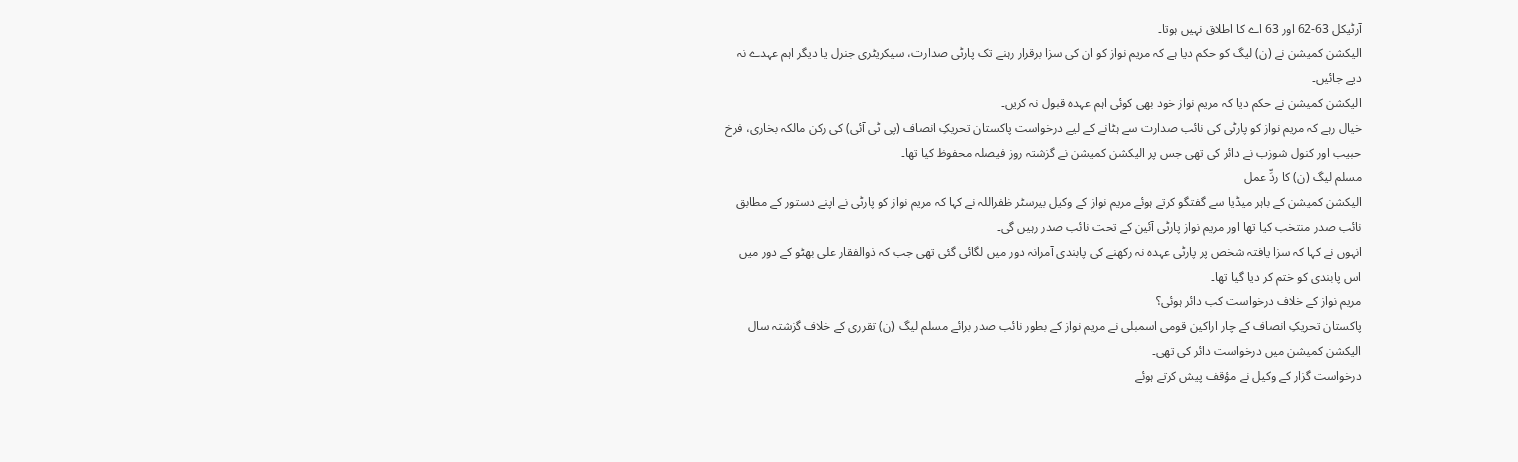آرٹیکل 63-62 اور 63 اے کا اطلاق نہیں ہوتا۔
الیکشن کمیشن نے (ن) لیگ کو حکم دیا ہے کہ مریم نواز کو ان کی سزا برقرار رہنے تک پارٹی صدارت، سیکریٹری جنرل یا دیگر اہم عہدے نہ دیے جائیں۔
الیکشن کمیشن نے حکم دیا کہ مریم نواز خود بھی کوئی اہم عہدہ قبول نہ کریں۔
خیال رہے کہ مریم نواز کو پارٹی کی نائب صدارت سے ہٹانے کے لیے درخواست پاکستان تحریکِ انصاف (پی ٹی آئی) کی رکن مالکہ بخاری، فرخ حبیب اور کنول شوزب نے دائر کی تھی جس پر الیکشن کمیشن نے گزشتہ روز فیصلہ محفوظ کیا تھا۔
مسلم لیگ (ن) کا ردِّ عمل
الیکشن کمیشن کے باہر میڈیا سے گفتگو کرتے ہوئے مریم نواز کے وکیل بیرسٹر ظفراللہ نے کہا کہ مریم نواز کو پارٹی نے اپنے دستور کے مطابق نائب صدر منتخب کیا تھا اور مریم نواز پارٹی آئین کے تحت نائب صدر رہیں گی۔
انہوں نے کہا کہ سزا یافتہ شخص پر پارٹی عہدہ نہ رکھنے کی پابندی آمرانہ دور میں لگائی گئی تھی جب کہ ذوالفقار علی بھٹو کے دور میں اس پابندی کو ختم کر دیا گیا تھا۔
مریم نواز کے خلاف درخواست کب دائر ہوئی؟
پاکستان تحریکِ انصاف کے چار اراکین قومی اسمبلی نے مریم نواز کے بطور نائب صدر برائے مسلم لیگ (ن) تقرری کے خلاف گزشتہ سال الیکشن کمیشن میں درخواست دائر کی تھی۔
درخواست گزار کے وکیل نے مؤقف پیش کرتے ہوئے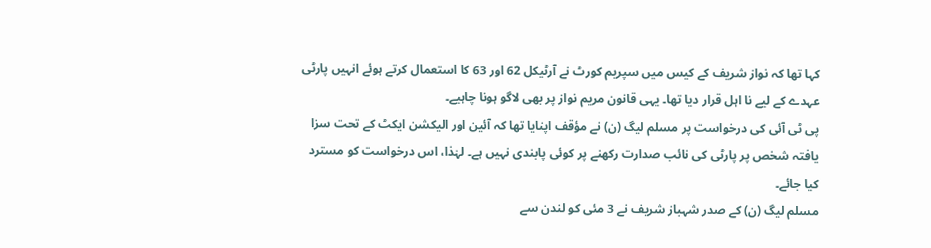کہا تھا کہ نواز شریف کے کیس میں سپریم کورٹ نے آرٹیکل 62 اور 63 کا استعمال کرتے ہوئے انہیں پارٹی عہدے کے لیے نا اہل قرار دیا تھا۔ یہی قانون مریم نواز پر بھی لاگو ہونا چاہیے۔
پی ٹی آئی کی درخواست پر مسلم لیگ (ن) نے مؤقف اپنایا تھا کہ آئین اور الیکشن ایکٹ کے تحت سزا یافتہ شخص پر پارٹی کی نائب صدارت رکھنے پر کوئی پابندی نہیں ہے۔ لہٰذا، اس درخواست کو مسترد کیا جائے۔
مسلم لیگ (ن) کے صدر شہباز شریف نے 3 مئی کو لندن سے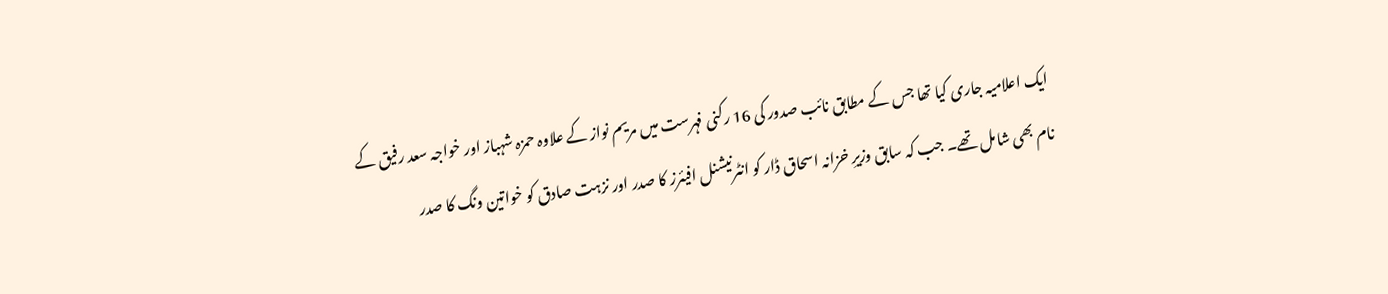ایک اعلامیہ جاری کیا تھا جس کے مطابق نائب صدور کی 16 رکنی فہرست میں مریم نواز کے علاوہ حمزہ شہباز اور خواجہ سعد رفیق کے نام بھی شامل تھے۔ جب کہ سابق وزیرِ خزانہ اسحاق ڈار کو انٹرنیشنل افیئرز کا صدر اور نزہت صادق کو خواتین ونگ کا صدر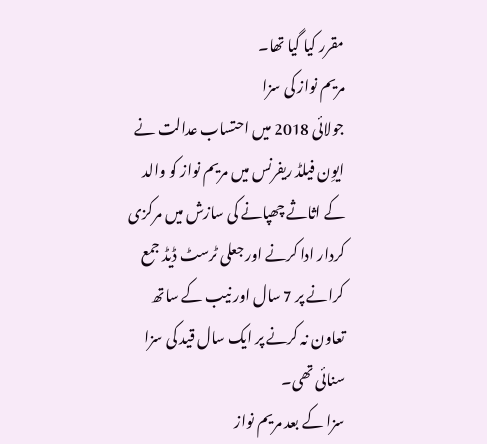مقرر کیا گیا تھا۔
مریم نواز کی سزا
جولائی 2018 میں احتساب عدالت نے ایوِن فیلڈ ریفرنس میں مریم نواز کو والد کے اثاثے چھپانے کی سازش میں مرکزی کردار ادا کرنے اور جعلی ٹرسٹ ڈیڈ جمع کرانے پر 7 سال اور نیب کے ساتھ تعاون نہ کرنے پر ایک سال قید کی سزا سنائی تھی۔
سزا کے بعد مریم نواز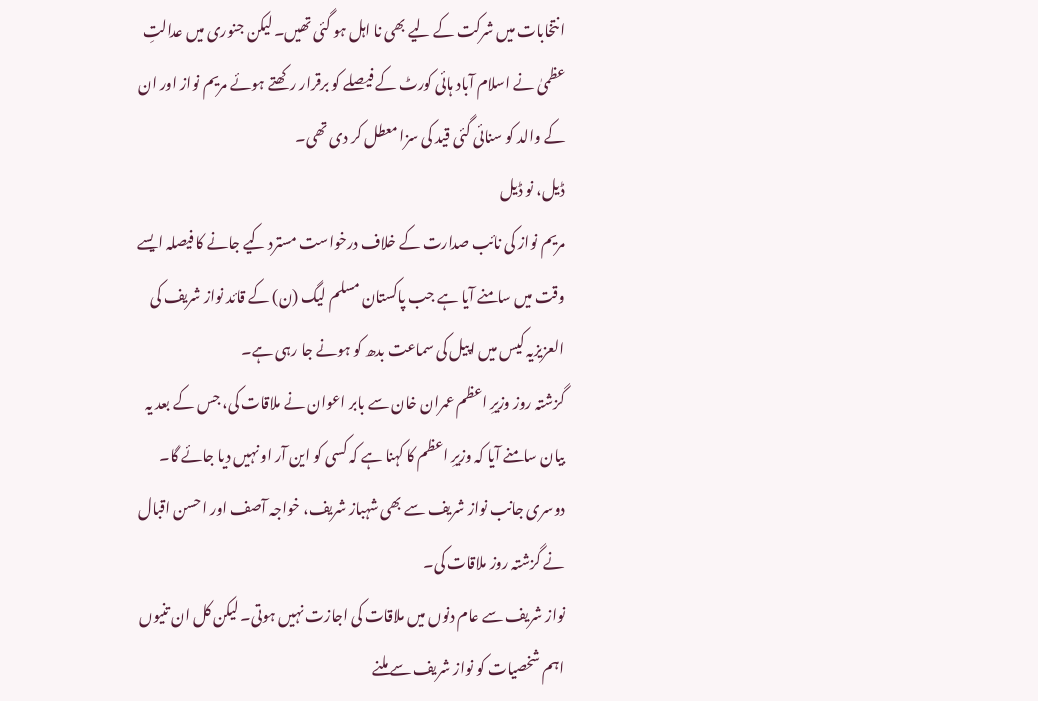انتخابات میں شرکت کے لیے بھی نا اہل ہو گئی تھیں۔ لیکن جنوری میں عدالتِ عظمیٰ نے اسلام آباد ہائی کورٹ کے فیصلے کو برقرار رکھتے ہوئے مریم نواز اور ان کے والد کو سنائی گئی قید کی سزا معطل کر دی تھی۔
ڈیل، نو ڈیل
مریم نواز کی نائب صدارت کے خلاف درخواست مسترد کیے جانے کا فیصلہ ایسے وقت میں سامنے آیا ہے جب پاکستان مسلم لیگ (ن) کے قائد نواز شریف کی العزیزیہ کیس میں اپیل کی سماعت بدھ کو ہونے جا رہی ہے۔
گزشتہ روز وزیرِ اعظم عمران خان سے بابر اعوان نے ملاقات کی، جس کے بعد یہ بیان سامنے آیا کہ وزیرِ اعظم کا کہنا ہے کہ کسی کو این آر او نہیں دیا جائے گا۔
دوسری جانب نواز شریف سے بھی شہباز شریف، خواجہ آصف اور احسن اقبال نے گزشتہ روز ملاقات کی۔
نواز شریف سے عام دنوں میں ملاقات کی اجازت نہیں ہوتی۔ لیکن کل ان تنیوں اہم شخصیات کو نواز شریف سے ملنے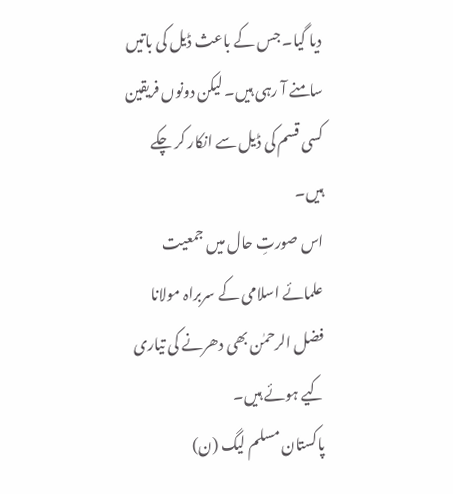دیا گیا۔ جس کے باعث ڈیل کی باتیں سامنے آ رہی ہیں۔ لیکن دونوں فریقین کسی قسم کی ڈیل سے انکار کر چکے ہیں۔
اس صورتِ حال میں جمعیت علمائے اسلامی کے سربراہ مولانا فضل الرحمٰن بھی دھرنے کی تیاری کیے ہوئے ہیں۔
پاکستان مسلم لیگ (ن)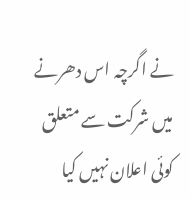نے اگرچہ اس دھرنے میں شرکت سے متعلق کوئی اعلان نہیں کیا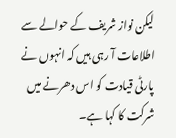لیکن نواز شریف کے حوالے سے اطلاعات آ رہی ہیں کہ انہوں نے پارٹی قیادت کو اس دھرنے میں شرکت کا کہا ہے۔